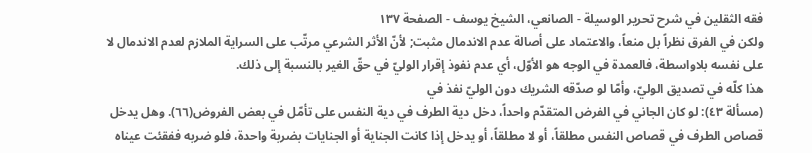فقه الثقلين في شرح تحرير الوسيلة - الصانعي، الشيخ يوسف - الصفحة ١٣٧
ولكن في الفرق نظراً بل منعاً، والاعتماد على أصالة عدم الاندمال مثبت; لأنّ الأثر الشرعي مرتّب على السراية الملازم لعدم الاندمال لا على نفسه بلاواسطة، فالعمدة في الوجه هو الأوّل، أي عدم نفوذ إقرار الوليّ في حقّ الغير بالنسبة إلى ذلك.
هذا كلّه في تصديق الوليّ، وأمّا لو صدّقه الشريك دون الوليّ نفذ في
(مسألة ٤٣): لو كان الجاني في الفرض المتقدّم واحداً، دخل دية الطرف في دية النفس على تأمّل في بعض الفروض(٦٦). وهل يدخل قصاص الطرف في قصاص النفس مطلقاً، أو لا مطلقاً، أو يدخل إذا كانت الجناية أو الجنايات بضربة واحدة، فلو ضربه ففقئت عيناه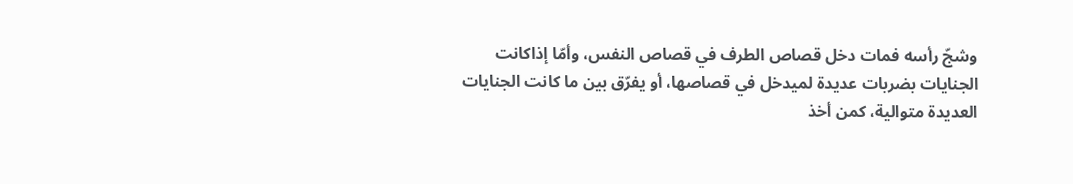وشجّ رأسه فمات دخل قصاص الطرف في قصاص النفس، وأمّا إذاكانت الجنايات بضربات عديدة لميدخل في قصاصها، أو يفرّق بين ما كانت الجنايات العديدة متوالية، كمن أخذ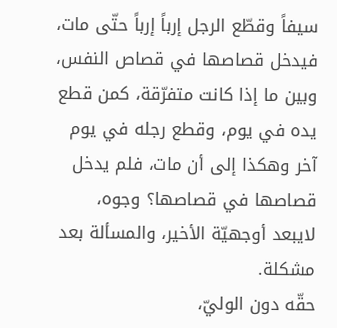سيفاً وقطّع الرجل إرباً إرباً حتّى مات، فيدخل قصاصها في قصاص النفس، وبين ما إذا كانت متفرّقة، كمن قطع يده في يوم، وقطع رجله في يوم آخر وهكذا إلى أن مات، فلم يدخل قصاصها في قصاصها؟ وجوه، لايبعد أوجهيّة الأخير، والمسألة بعد مشكلة.
حقّه دون الوليّ،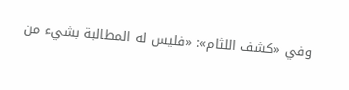وفي «كشف اللثام»: «فليس له المطالبة بشيء من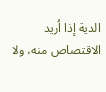الدية إذا اُريد الاقتصاص منه، ولا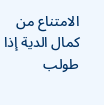الامتناع من كمال الدية إذا طولب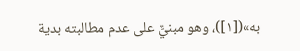به»([١])، وهو مبنيٌّ على عدم مطالبته بدية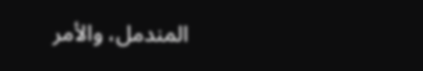المندمل، والأمر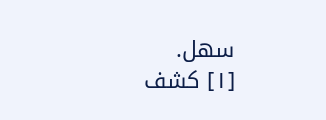سهل.
[١] كشف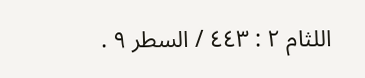اللثام ٢ : ٤٤٣ / السطر ٩ .